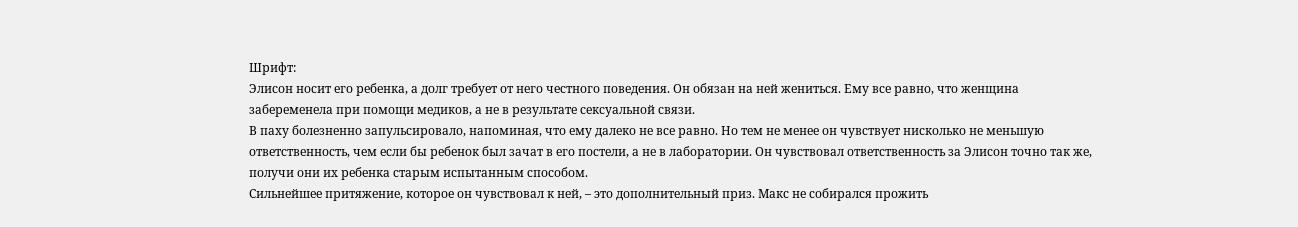Шрифт:
Элисон носит его ребенка, а долг требует от него честного поведения. Он обязан на ней жениться. Ему все равно, что женщина забеременела при помощи медиков, а не в результате сексуальной связи.
В паху болезненно запульсировало, напоминая, что ему далеко не все равно. Но тем не менее он чувствует нисколько не меньшую ответственность, чем если бы ребенок был зачат в его постели, а не в лаборатории. Он чувствовал ответственность за Элисон точно так же, получи они их ребенка старым испытанным способом.
Сильнейшее притяжение, которое он чувствовал к ней, – это дополнительный приз. Макс не собирался прожить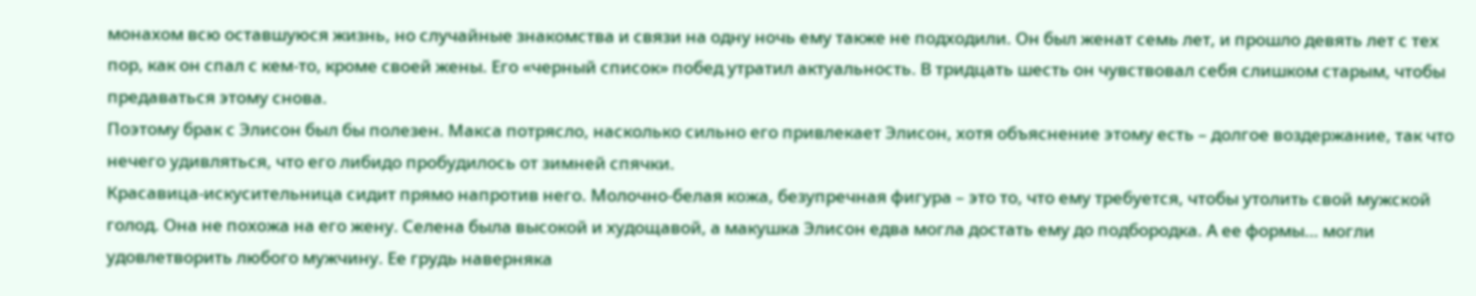монахом всю оставшуюся жизнь, но случайные знакомства и связи на одну ночь ему также не подходили. Он был женат семь лет, и прошло девять лет с тех пор, как он спал с кем-то, кроме своей жены. Его «черный список» побед утратил актуальность. В тридцать шесть он чувствовал себя слишком старым, чтобы предаваться этому снова.
Поэтому брак с Элисон был бы полезен. Макса потрясло, насколько сильно его привлекает Элисон, хотя объяснение этому есть – долгое воздержание, так что нечего удивляться, что его либидо пробудилось от зимней спячки.
Красавица-искусительница сидит прямо напротив него. Молочно-белая кожа, безупречная фигура – это то, что ему требуется, чтобы утолить свой мужской голод. Она не похожа на его жену. Селена была высокой и худощавой, а макушка Элисон едва могла достать ему до подбородка. А ее формы… могли удовлетворить любого мужчину. Ее грудь наверняка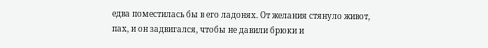едва поместилась бы в его ладонях. От желания стянуло живот, пах, и он задвигался, чтобы не давили брюки и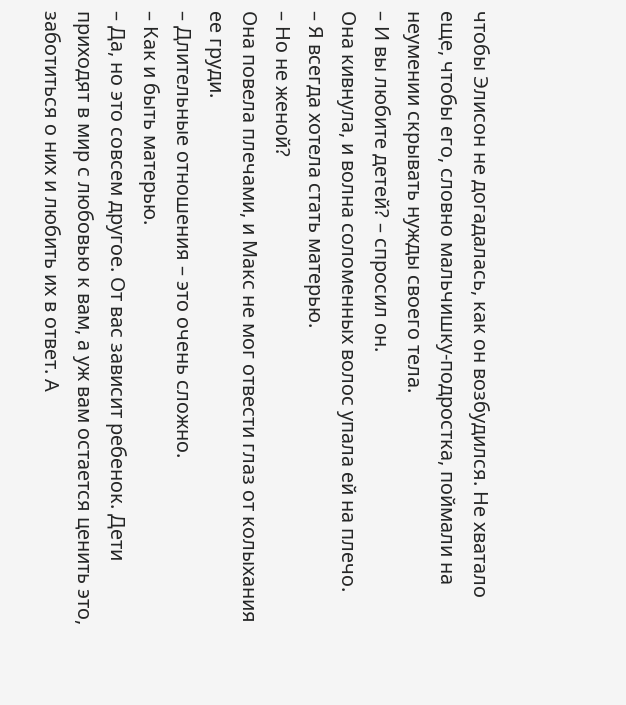чтобы Элисон не догадалась, как он возбудился. Не хватало еще, чтобы его, словно мальчишку-подростка, поймали на неумении скрывать нужды своего тела.
– И вы любите детей? – спросил он.
Она кивнула, и волна соломенных волос упала ей на плечо.
– Я всегда хотела стать матерью.
– Но не женой?
Она повела плечами, и Макс не мог отвести глаз от колыхания ее груди.
– Длительные отношения – это очень сложно.
– Как и быть матерью.
– Да, но это совсем другое. От вас зависит ребенок. Дети приходят в мир с любовью к вам, а уж вам остается ценить это, заботиться о них и любить их в ответ. А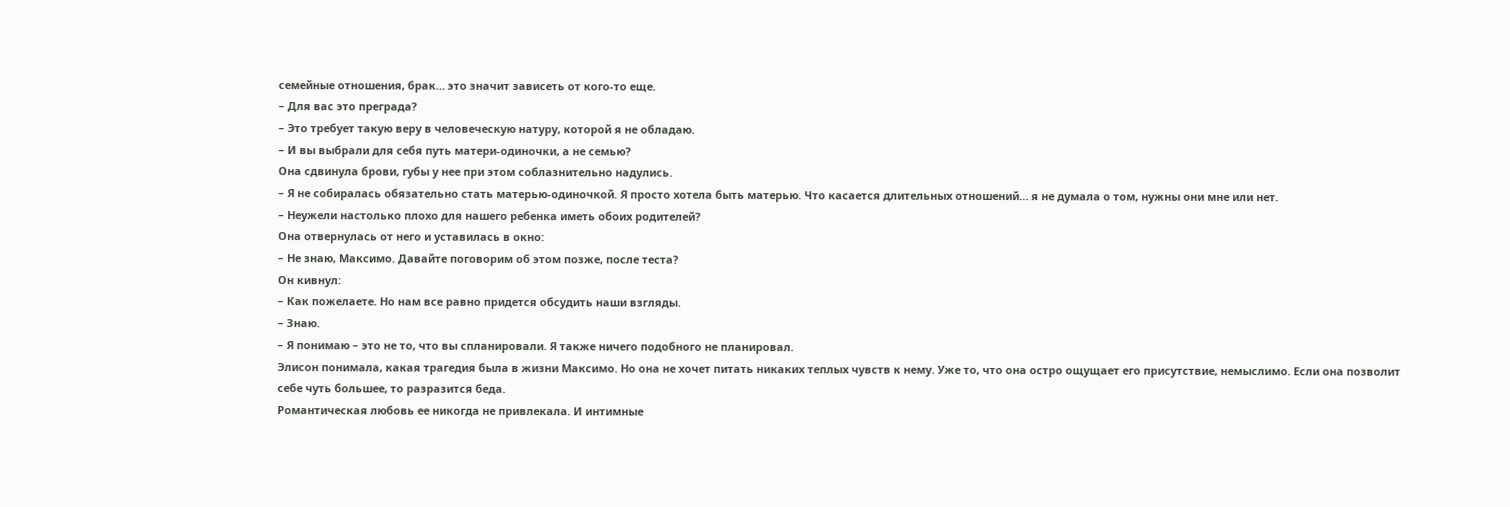семейные отношения, брак… это значит зависеть от кого-то еще.
– Для вас это преграда?
– Это требует такую веру в человеческую натуру, которой я не обладаю.
– И вы выбрали для себя путь матери-одиночки, а не семью?
Она сдвинула брови, губы у нее при этом соблазнительно надулись.
– Я не собиралась обязательно стать матерью-одиночкой. Я просто хотела быть матерью. Что касается длительных отношений… я не думала о том, нужны они мне или нет.
– Неужели настолько плохо для нашего ребенка иметь обоих родителей?
Она отвернулась от него и уставилась в окно:
– Не знаю, Максимо. Давайте поговорим об этом позже, после теста?
Он кивнул:
– Как пожелаете. Но нам все равно придется обсудить наши взгляды.
– Знаю.
– Я понимаю – это не то, что вы спланировали. Я также ничего подобного не планировал.
Элисон понимала, какая трагедия была в жизни Максимо. Но она не хочет питать никаких теплых чувств к нему. Уже то, что она остро ощущает его присутствие, немыслимо. Если она позволит себе чуть большее, то разразится беда.
Романтическая любовь ее никогда не привлекала. И интимные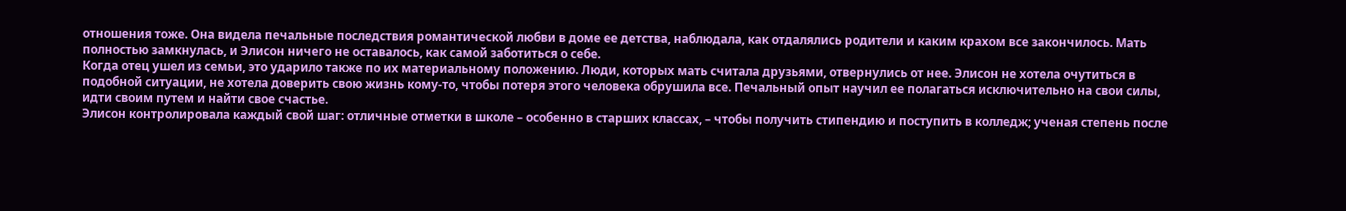отношения тоже. Она видела печальные последствия романтической любви в доме ее детства, наблюдала, как отдалялись родители и каким крахом все закончилось. Мать полностью замкнулась, и Элисон ничего не оставалось, как самой заботиться о себе.
Когда отец ушел из семьи, это ударило также по их материальному положению. Люди, которых мать считала друзьями, отвернулись от нее. Элисон не хотела очутиться в подобной ситуации, не хотела доверить свою жизнь кому-то, чтобы потеря этого человека обрушила все. Печальный опыт научил ее полагаться исключительно на свои силы, идти своим путем и найти свое счастье.
Элисон контролировала каждый свой шаг: отличные отметки в школе – особенно в старших классах, – чтобы получить стипендию и поступить в колледж; ученая степень после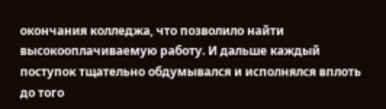окончания колледжа, что позволило найти высокооплачиваемую работу. И дальше каждый поступок тщательно обдумывался и исполнялся вплоть до того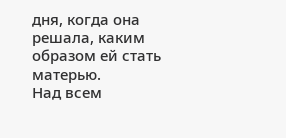дня, когда она решала, каким образом ей стать матерью.
Над всем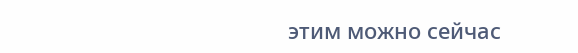этим можно сейчас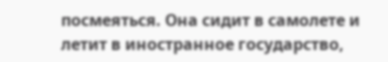посмеяться. Она сидит в самолете и летит в иностранное государство,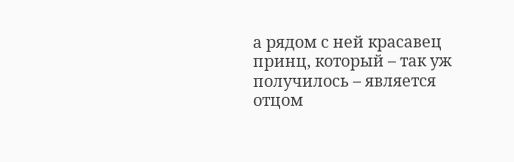а рядом с ней красавец принц, который – так уж получилось – является отцом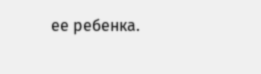ее ребенка.